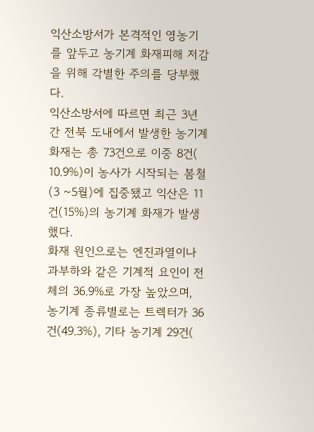익산소방서가 본격적인 영농기를 앞두고 농기계 화재피해 저감을 위해 각별한 주의를 당부했다.
익산소방서에 따르면 최근 3년간 전북 도내에서 발생한 농기계 화재는 총 73건으로 이중 8건( 10.9%)이 농사가 시작되는 봄철(3 ~5월)에 집중됐고 익산은 11건(15%)의 농기계 화재가 발생했다.
화재 원인으로는 엔진과열이나 과부하와 같은 기계적 요인이 전체의 36.9%로 가장 높았으며, 농기계 종류별로는 트렉터가 36건(49.3%), 기타 농기계 29건(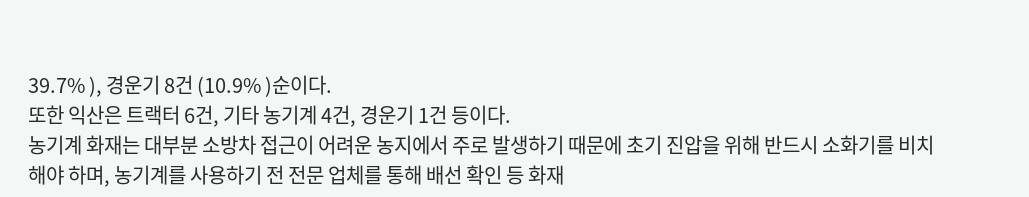39.7% ), 경운기 8건 (10.9% )순이다.
또한 익산은 트랙터 6건, 기타 농기계 4건, 경운기 1건 등이다.
농기계 화재는 대부분 소방차 접근이 어려운 농지에서 주로 발생하기 때문에 초기 진압을 위해 반드시 소화기를 비치해야 하며, 농기계를 사용하기 전 전문 업체를 통해 배선 확인 등 화재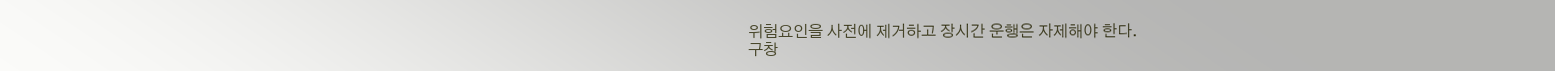위험요인을 사전에 제거하고 장시간 운행은 자제해야 한다.
구창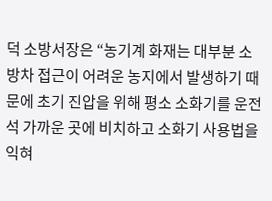덕 소방서장은 “농기계 화재는 대부분 소방차 접근이 어려운 농지에서 발생하기 때문에 초기 진압을 위해 평소 소화기를 운전석 가까운 곳에 비치하고 소화기 사용법을 익혀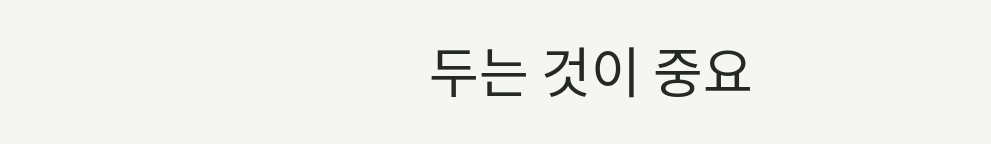두는 것이 중요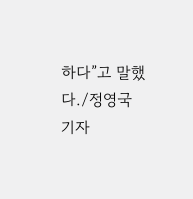하다”고 말했다./정영국 기자